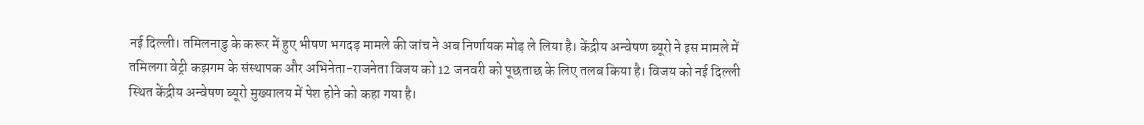नई दिल्ली। तमिलनाडु के करूर में हुए भीषण भगदड़ मामले की जांच ने अब निर्णायक मोड़ ले लिया है। केंद्रीय अन्वेषण ब्यूरो ने इस मामले में तमिलगा वेट्री कझगम के संस्थापक और अभिनेता-राजनेता विजय को 12 जनवरी को पूछताछ के लिए तलब किया है। विजय को नई दिल्ली स्थित केंद्रीय अन्वेषण ब्यूरो मुख्यालय में पेश होने को कहा गया है।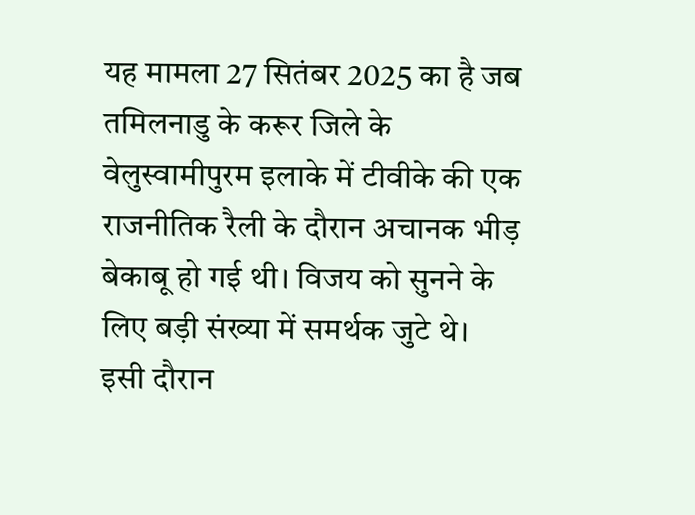यह मामला 27 सितंबर 2025 का है जब तमिलनाडु के करूर जिले के वेलुस्वामीपुरम इलाके में टीवीके की एक राजनीतिक रैली के दौरान अचानक भीड़ बेकाबू हो गई थी। विजय को सुनने के लिए बड़ी संख्या में समर्थक जुटे थे। इसी दौरान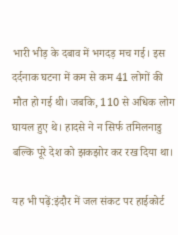भारी भीड़ के दबाव में भगदड़ मच गई। इस दर्दनाक घटना में कम से कम 41 लोगों की मौत हो गई थी। जबकि, 110 से अधिक लोग घायल हुए थे। हादसे ने न सिर्फ तमिलनाडु बल्कि पूरे देश को झकझोर कर रख दिया था।

यह भी पढ़ें:इंदौर में जल संकट पर हाईकोर्ट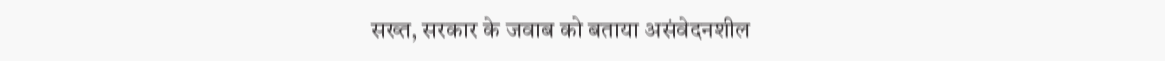सख्त, सरकार के जवाब को बताया असंवेदनशील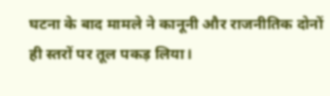घटना के बाद मामले ने कानूनी और राजनीतिक दोनों ही स्तरों पर तूल पकड़ लिया।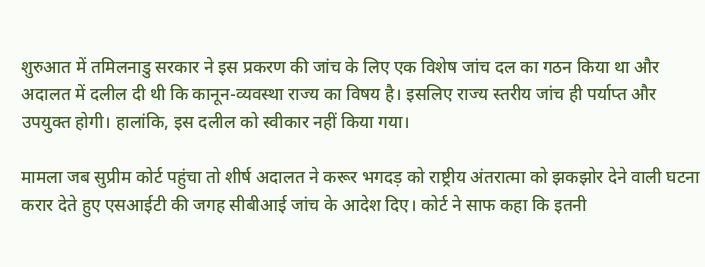शुरुआत में तमिलनाडु सरकार ने इस प्रकरण की जांच के लिए एक विशेष जांच दल का गठन किया था और अदालत में दलील दी थी कि कानून-व्यवस्था राज्य का विषय है। इसलिए राज्य स्तरीय जांच ही पर्याप्त और उपयुक्त होगी। हालांकि, इस दलील को स्वीकार नहीं किया गया।

मामला जब सुप्रीम कोर्ट पहुंचा तो शीर्ष अदालत ने करूर भगदड़ को राष्ट्रीय अंतरात्मा को झकझोर देने वाली घटना करार देते हुए एसआईटी की जगह सीबीआई जांच के आदेश दिए। कोर्ट ने साफ कहा कि इतनी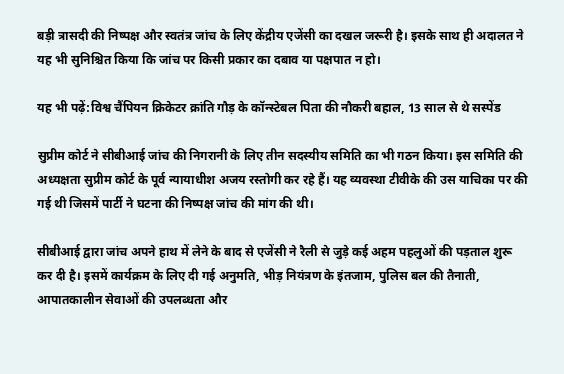बड़ी त्रासदी की निष्पक्ष और स्वतंत्र जांच के लिए केंद्रीय एजेंसी का दखल जरूरी है। इसके साथ ही अदालत ने यह भी सुनिश्चित किया कि जांच पर किसी प्रकार का दबाव या पक्षपात न हो।

यह भी पढ़ें:विश्व चैंपियन क्रिकेटर क्रांति गौड़ के कॉन्स्टेबल पिता की नौकरी बहाल, 13 साल से थे सस्पेंड

सुप्रीम कोर्ट ने सीबीआई जांच की निगरानी के लिए तीन सदस्यीय समिति का भी गठन किया। इस समिति की अध्यक्षता सुप्रीम कोर्ट के पूर्व न्यायाधीश अजय रस्तोगी कर रहे हैं। यह व्यवस्था टीवीके की उस याचिका पर की गई थी जिसमें पार्टी ने घटना की निष्पक्ष जांच की मांग की थी।

सीबीआई द्वारा जांच अपने हाथ में लेने के बाद से एजेंसी ने रैली से जुड़े कई अहम पहलुओं की पड़ताल शुरू कर दी है। इसमें कार्यक्रम के लिए दी गई अनुमति, भीड़ नियंत्रण के इंतजाम, पुलिस बल की तैनाती, आपातकालीन सेवाओं की उपलब्धता और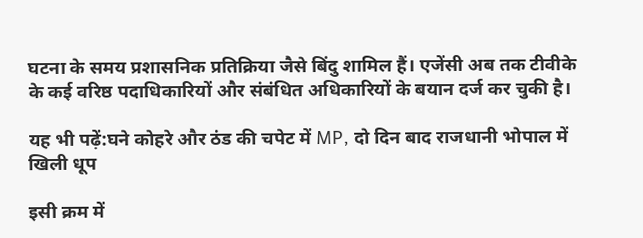घटना के समय प्रशासनिक प्रतिक्रिया जैसे बिंदु शामिल हैं। एजेंसी अब तक टीवीके के कई वरिष्ठ पदाधिकारियों और संबंधित अधिकारियों के बयान दर्ज कर चुकी है।

यह भी पढ़ें:घने कोहरे और ठंड की चपेट में MP, दो दिन बाद राजधानी भोपाल में खिली धूप

इसी क्रम में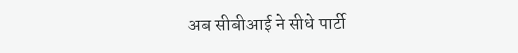अब सीबीआई ने सीधे पार्टी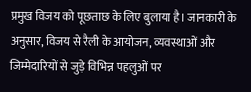प्रमुख विजय को पूछताछ के लिए बुलाया है। जानकारी के अनुसार, विजय से रैली के आयोजन, व्यवस्थाओं और जिम्मेदारियों से जुड़े विभिन्न पहलुओं पर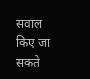सवाल किए जा सकते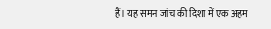हैं। यह समन जांच की दिशा में एक अहम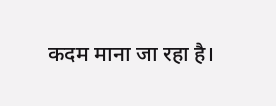कदम माना जा रहा है।